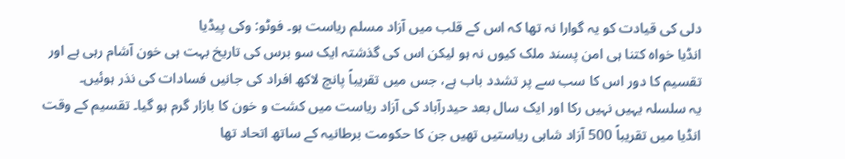دلی کی قیادت کو یہ گوارا نہ تھا کہ اس کے قلب میں آزاد مسلم ریاست ہو۔ فوٹو: وکی پیڈیا
انڈیا خواہ کتنا ہی امن پسند ملک کیوں نہ ہو لیکن اس کی گذشتہ ایک سو برس کی تاریخ بہت ہی خون آشام رہی ہے اور تقسیم کا دور اس کا سب سے پر تشدد باب ہے، جس میں تقریباً پانچ لاکھ افراد کی جانیں فسادات کی نذر ہوئیں۔
یہ سلسلہ یہیں نہیں رکا اور ایک سال بعد حیدرآباد کی آزاد ریاست میں کشت و خون کا بازار گرم ہو گیا۔ تقسیم کے وقت انڈیا میں تقریباً 500 آزاد شاہی ریاستیں تھیں جن کا حکومت برطانیہ کے ساتھ اتحاد تھا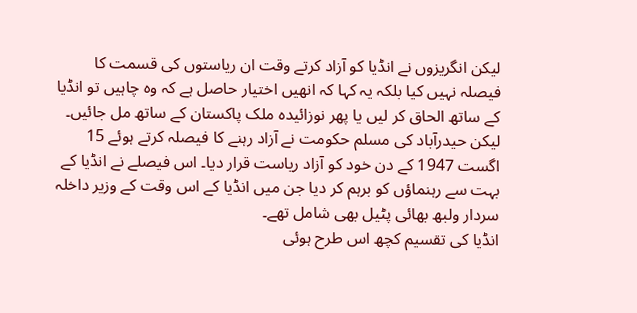لیکن انگریزوں نے انڈیا کو آزاد کرتے وقت ان ریاستوں کی قسمت کا فیصلہ نہیں کیا بلکہ یہ کہا کہ انھیں اختیار حاصل ہے کہ وہ چاہیں تو انڈیا کے ساتھ الحاق کر لیں یا پھر نوزائیدہ ملک پاکستان کے ساتھ مل جائیں۔
لیکن حیدرآباد کی مسلم حکومت نے آزاد رہنے کا فیصلہ کرتے ہوئے 15 اگست 1947 کے دن خود کو آزاد ریاست قرار دیا۔ اس فیصلے نے انڈیا کے بہت سے رہنماؤں کو برہم کر دیا جن میں انڈیا کے اس وقت کے وزیر داخلہ سردار ولبھ بھائی پٹیل بھی شامل تھے۔
انڈیا کی تقسیم کچھ اس طرح ہوئی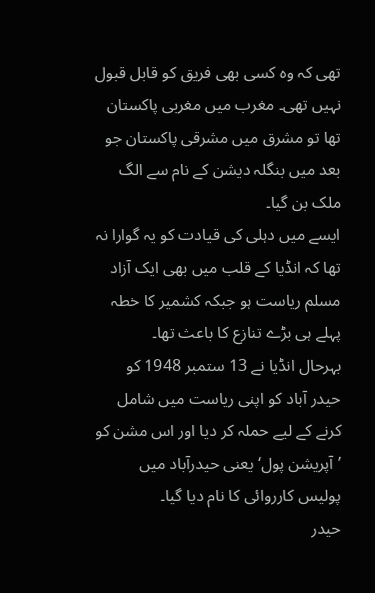تھی کہ وہ کسی بھی فریق کو قابل قبول نہیں تھی۔ مغرب میں مغربی پاکستان تھا تو مشرق میں مشرقی پاکستان جو بعد میں بنگلہ دیشن کے نام سے الگ ملک بن گیا۔
ایسے میں دہلی کی قیادت کو یہ گوارا نہ تھا کہ انڈیا کے قلب میں بھی ایک آزاد مسلم ریاست ہو جبکہ کشمیر کا خطہ پہلے ہی بڑے تنازع کا باعث تھا۔
بہرحال انڈیا نے 13 ستمبر 1948 کو حیدر آباد کو اپنی ریاست میں شامل کرنے کے لیے حملہ کر دیا اور اس مشن کو ’آپریشن پول‘ یعنی حیدرآباد میں پولیس کارروائی کا نام دیا گیا۔
حیدر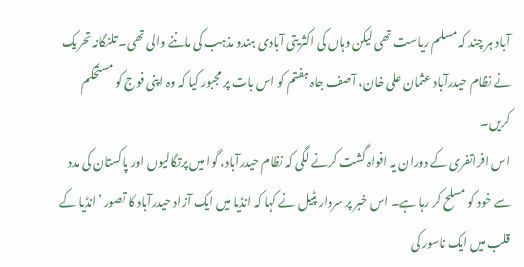آباد ہر چند کہ مسلم ریاست تھی لیکن وہاں کی اکثریتی آبادی ہندو مذہب کی ماننے والی تھی۔ تلنگانہ تحریک نے نظام حیدرآباد عثمان علی خان، آصف جاہ ہفتم کو اس بات پر مجبور کیا کہ وہ اپنی فوج کو مستحکم کریں۔
اس افراتفری کے دوران یہ افواہ گشت کرنے لگی کہ نظام حیدرآباد، گوا میں پرتگالیوں اور پاکستان کی مدد سے خود کو مسلح کر رہا ہے۔ اس خبر پر سردار پٹیل نے کہا کہ انڈیا میں ایک آزاد حیدرآباد کا تصور ’انڈیا کے قلب میں ایک ناسور کی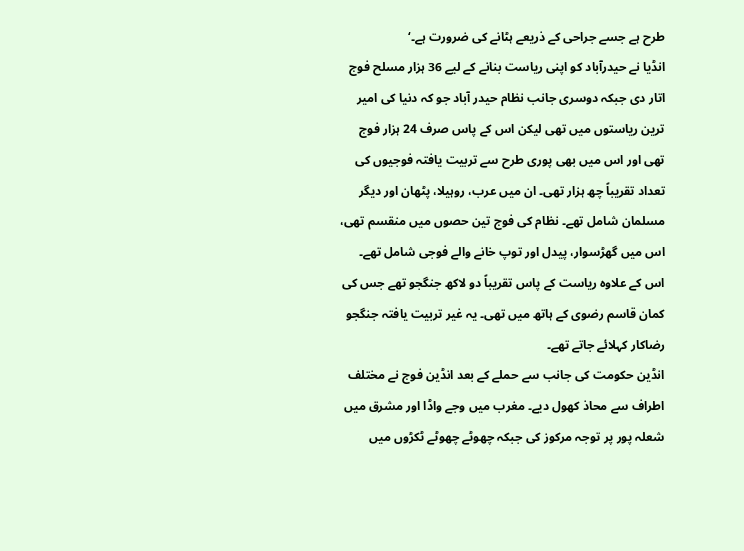طرح ہے جسے جراحی کے ذریعے ہٹانے کی ضرورت ہے۔‘
انڈیا نے حیدرآباد کو اپنی ریاست بنانے کے لیے 36 ہزار مسلح فوج اتار دی جبکہ دوسری جانب نظام حیدر آباد جو کہ دنیا کی امیر ترین ریاستوں میں تھی لیکن اس کے پاس صرف 24 ہزار فوج تھی اور اس میں بھی پوری طرح سے تربیت یافتہ فوجیوں کی تعداد تقریباً چھ ہزار تھی۔ ان میں عرب، روہیلا، پٹھان اور دیگر مسلمان شامل تھے۔ نظام کی فوج تین حصوں میں منقسم تھی، اس میں گھڑسوار، پیدل اور توپ خانے والے فوجی شامل تھے۔
اس کے علاوہ ریاست کے پاس تقریباً دو لاکھ جنگجو تھے جس کی کمان قاسم رضوی کے ہاتھ میں تھی۔ یہ غیر تربیت یافتہ جنگجو رضاکار کہلائے جاتے تھے۔
انڈین حکومت کی جانب سے حملے کے بعد انڈین فوج نے مختلف اطراف سے محاذ کھول دیے۔ مغرب میں وجے واڈا اور مشرق میں شعلہ پور پر توجہ مرکوز کی جبکہ چھوٹے چھوٹے ٹکڑوں میں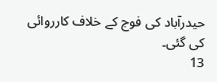حیدرآباد کی فوج کے خلاف کارروائی کی گئی۔
13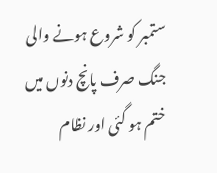ستمبر کو شروع ہونے والی جنگ صرف پانچ دنوں میں ختم ہو گئی اور نظام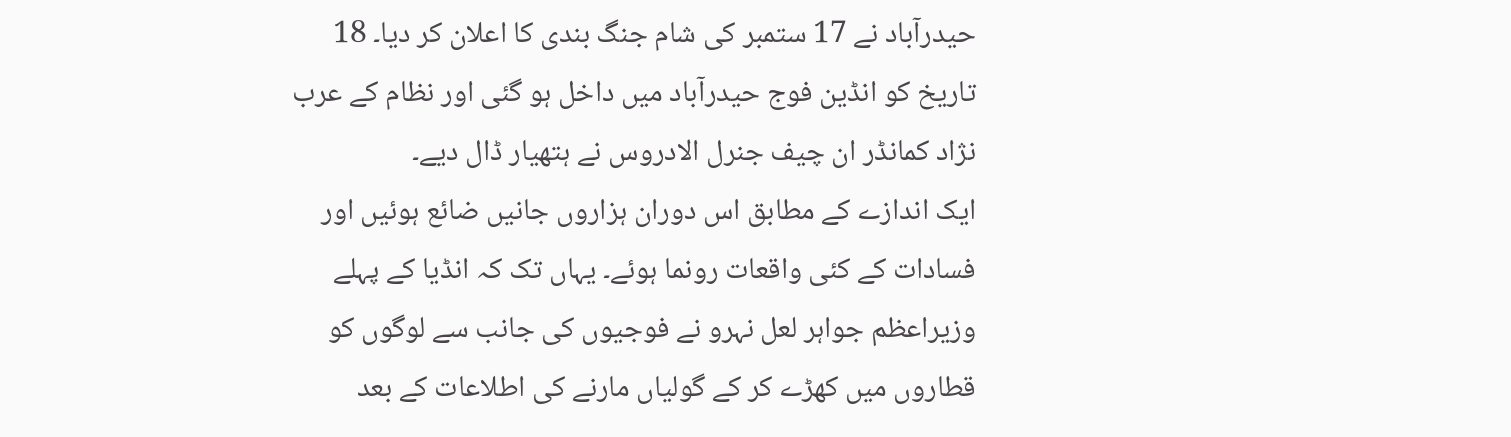حیدرآباد نے 17 ستمبر کی شام جنگ بندی کا اعلان کر دیا۔ 18 تاریخ کو انڈین فوج حیدرآباد میں داخل ہو گئی اور نظام کے عرب نژاد کمانڈر ان چیف جنرل الادروس نے ہتھیار ڈال دیے۔
ایک اندازے کے مطابق اس دوران ہزاروں جانیں ضائع ہوئیں اور فسادات کے کئی واقعات رونما ہوئے۔ یہاں تک کہ انڈیا کے پہلے وزیراعظم جواہر لعل نہرو نے فوجیوں کی جانب سے لوگوں کو قطاروں میں کھڑے کر کے گولیاں مارنے کی اطلاعات کے بعد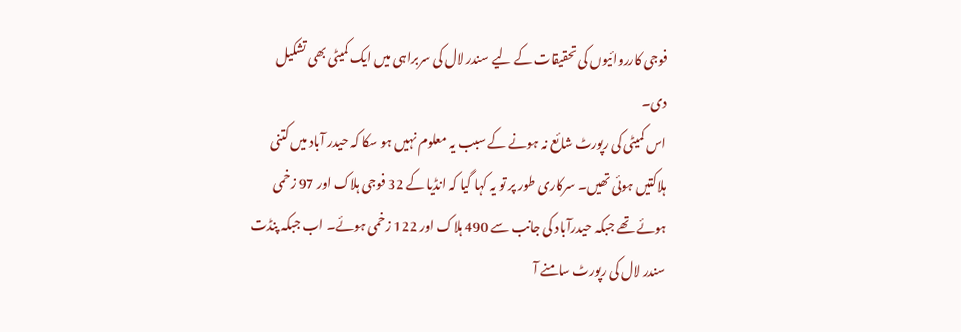فوجی کارروائیوں کی تحقیقات کے لیے سندر لال کی سربراہی میں ایک کمیٹی بھی تشکیل دی۔
اس کمیٹی کی رپورٹ شائع نہ ہونے کے سبب یہ معلوم نہیں ہو سکا کہ حیدر آباد میں کتنی ہلاکتیں ہوئی تھیں۔ سرکاری طور پر تو یہ کہا گيا کہ انڈیا کے 32 فوجی ہلاک اور 97 زخمی ہوئے تھے جبکہ حیدرآباد کی جانب سے 490 ہلاک اور 122 زخمی ہوئے۔ اب جبکہ پنڈت سندر لال کی رپورٹ سامنے آ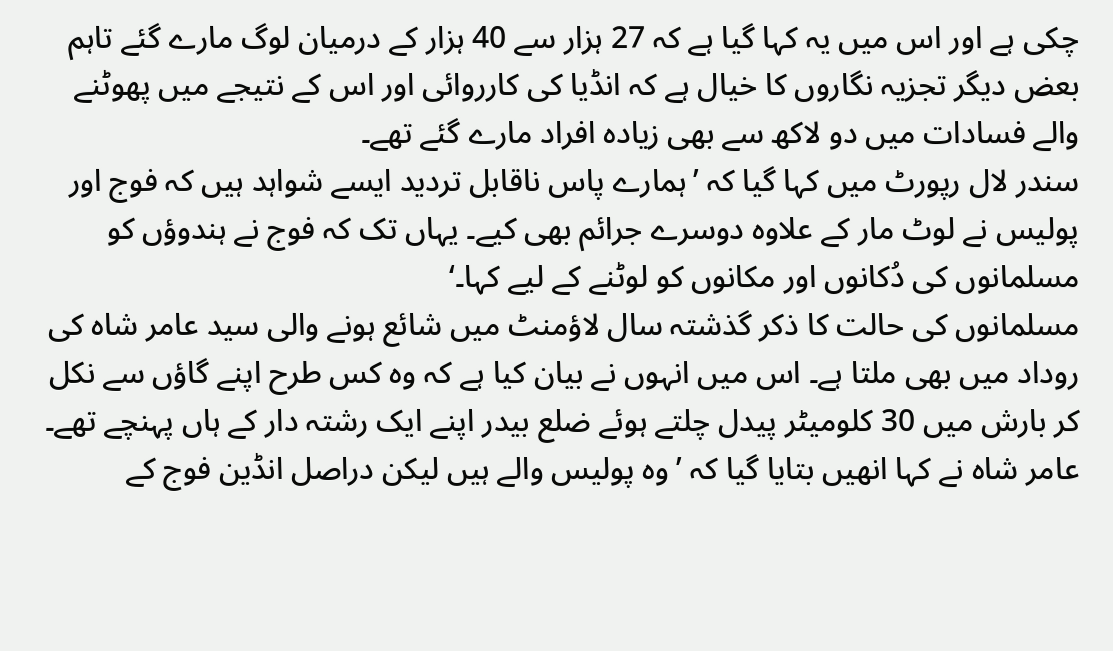چکی ہے اور اس میں یہ کہا گیا ہے کہ 27 ہزار سے 40 ہزار کے درمیان لوگ مارے گئے تاہم بعض دیگر تجزیہ نگاروں کا خیال ہے کہ انڈیا کی کارروائی اور اس کے نتیجے میں پھوٹنے والے فسادات میں دو لاکھ سے بھی زیادہ افراد مارے گئے تھے۔
سندر لال رپورٹ میں کہا گيا کہ ’ہمارے پاس ناقابل تردید ایسے شواہد ہیں کہ فوج اور پولیس نے لوٹ مار کے علاوہ دوسرے جرائم بھی کیے۔ یہاں تک کہ فوج نے ہندوؤں کو مسلمانوں کی دُکانوں اور مکانوں کو لوٹنے کے لیے کہا۔‘
مسلمانوں کی حالت کا ذکر گذشتہ سال لاؤمنٹ میں شائع ہونے والی سید عامر شاہ کی روداد میں بھی ملتا ہے۔ اس میں انہوں نے بیان کیا ہے کہ وہ کس طرح اپنے گاؤں سے نکل کر بارش میں 30 کلومیٹر پیدل چلتے ہوئے ضلع بیدر اپنے ایک رشتہ دار کے ہاں پہنچے تھے۔ عامر شاہ نے کہا انھیں بتایا گیا کہ ’وہ پولیس والے ہیں لیکن دراصل انڈین فوج کے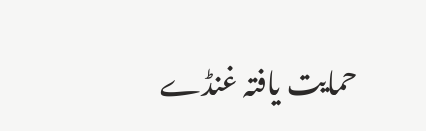حمایت یافتہ غنڈے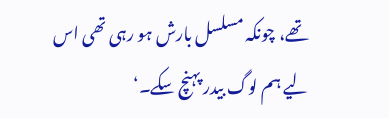تھے، چونکہ مسلسل بارش ہو رہی تھی اس لیے ہم لوگ بیدر پہنچ سکے۔‘